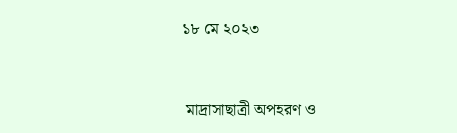১৮ মে ২০২৩


 মাদ্রাসাছাত্রী অপহরণ ও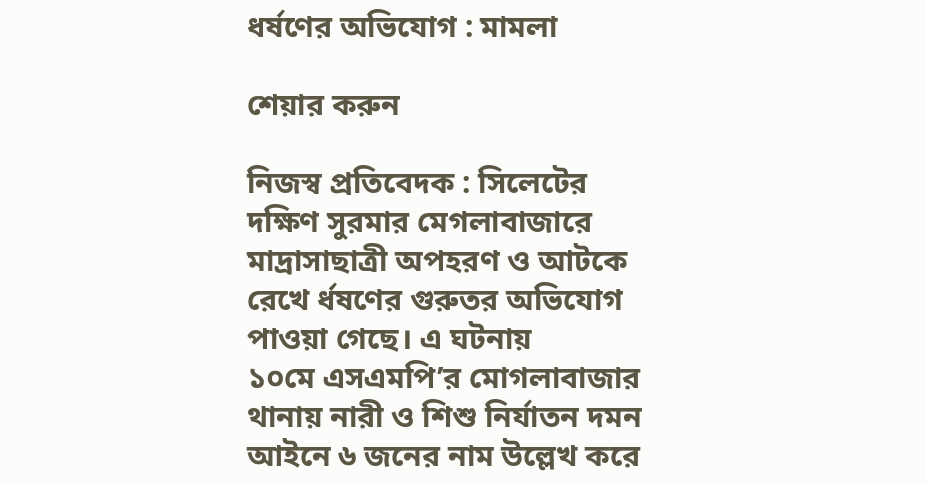ধর্ষণের অভিযোগ : মামলা

শেয়ার করুন

নিজস্ব প্রতিবেদক : সিলেটের দক্ষিণ সুরমার মেগলাবাজারে মাদ্রাসাছাত্রী অপহরণ ও আটকে রেখে র্ধষণের গুরুতর অভিযোগ পাওয়া গেছে। এ ঘটনায়
১০মে এসএমপি’র মোগলাবাজার থানায় নারী ও শিশু নির্যাতন দমন আইনে ৬ জনের নাম উল্লেখ করে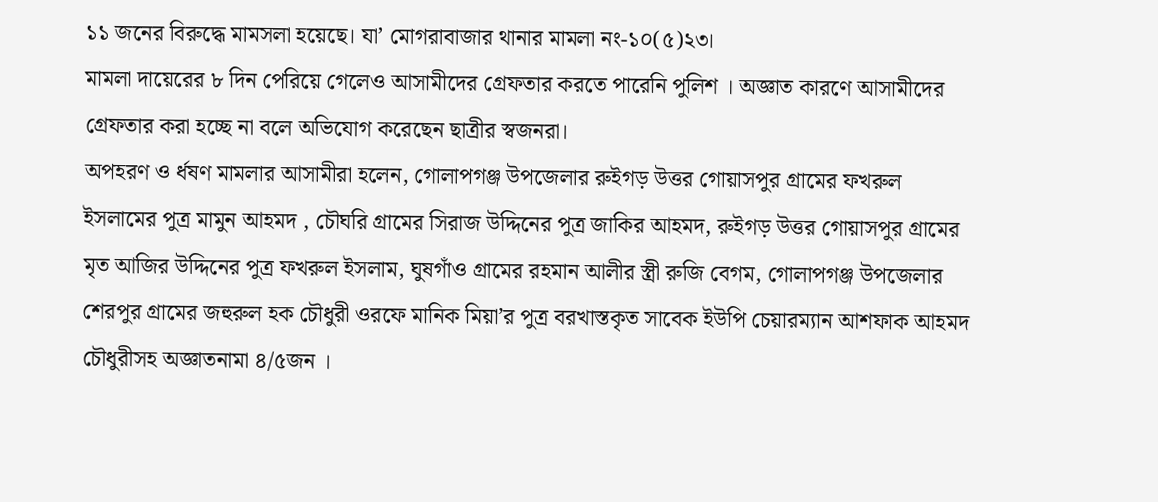১১ জনের বিরুদ্ধে মামসলা হয়েছে। যা’ মোগরাবাজার থানার মামলা নং-১০(৫)২৩।
মামলা দায়েরের ৮ দিন পেরিয়ে গেলেও আসামীদের গ্রেফতার করতে পারেনি পুলিশ । অজ্ঞাত কারণে আসামীদের গ্রেফতার করা হচ্ছে না বলে অভিযোগ করেছেন ছাত্রীর স্বজনরা।
অপহরণ ও র্ধষণ মামলার আসামীরা হলেন, গোলাপগঞ্জ উপজেলার রুইগড় উত্তর গোয়াসপুর গ্রামের ফখরুল ইসলামের পুত্র মামুন আহমদ , চৌঘরি গ্রামের সিরাজ উদ্দিনের পুত্র জাকির আহমদ, রুইগড় উত্তর গোয়াসপুর গ্রামের মৃত আজির উদ্দিনের পুত্র ফখরুল ইসলাম, ঘুষগাঁও গ্রামের রহমান আলীর স্ত্রী রুজি বেগম, গোলাপগঞ্জ উপজেলার শেরপুর গ্রামের জহুরুল হক চৌধুরী ওরফে মানিক মিয়া’র পুত্র বরখাস্তকৃত সাবেক ইউপি চেয়ারম্যান আশফাক আহমদ চৌধুরীসহ অজ্ঞাতনামা ৪/৫জন ।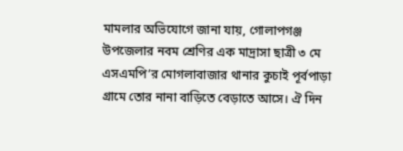মামলার অভিযোগে জানা যায়, গোলাপগঞ্জ উপজেলার নবম শ্রেণির এক মাদ্রাসা ছাত্রী ৩ মে এসএমপি’র মোগলাবাজার থানার কুচাই পূর্বপাড়া গ্রামে তোর নানা বাড়িতে বেড়াতে আসে। ঐ দিন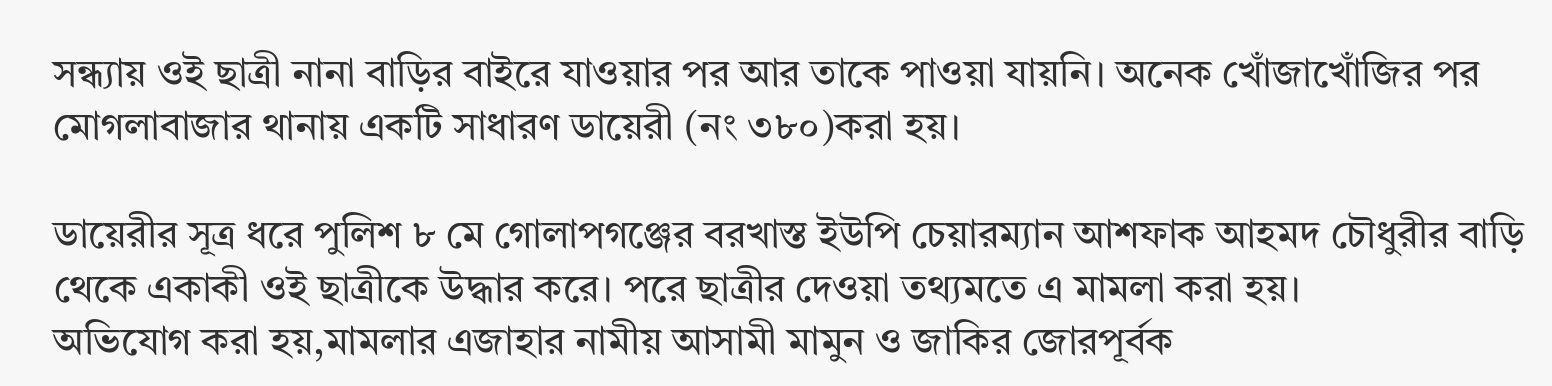সন্ধ্যায় ওই ছাত্রী নানা বাড়ির বাইরে যাওয়ার পর আর তাকে পাওয়া যায়নি। অনেক খোঁজাখোঁজির পর মোগলাবাজার থানায় একটি সাধারণ ডায়েরী (নং ৩৮০)করা হয়।

ডায়েরীর সূত্র ধরে পুলিশ ৮ মে গোলাপগঞ্জের বরখাস্ত ইউপি চেয়ারম্যান আশফাক আহমদ চৌধুরীর বাড়ি থেকে একাকী ওই ছাত্রীকে উদ্ধার করে। পরে ছাত্রীর দেওয়া তথ্যমতে এ মামলা করা হয়।
অভিযোগ করা হয়,মামলার এজাহার নামীয় আসামী মামুন ও জাকির জোরপূর্বক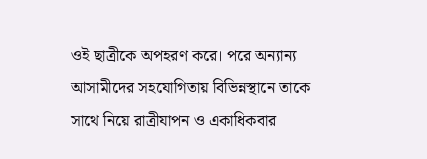ওই ছাত্রীকে অপহরণ করে। পরে অন্যান্য আসামীদের সহযোগিতায় বিভিন্নস্থানে তাকে সাথে নিয়ে রাত্রীযাপন ও একাধিকবার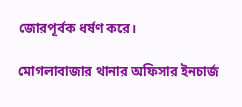জোরপূর্বক ধর্ষণ করে।

মোগলাবাজার থানার অফিসার ইনচার্জ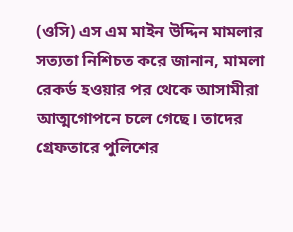(ওসি) এস এম মাইন উদ্দিন মামলার সত্যতা নিশিচত করে জানান, মামলা রেকর্ড হওয়ার পর থেকে আসামীরা আত্মগোপনে চলে গেছে। তাদের গ্রেফতারে পুলিশের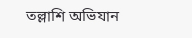তল্লাশি অভিযান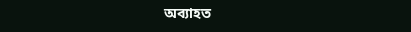অব্যাহত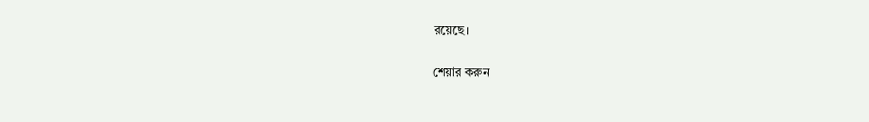রয়েছে।

শেয়ার করুন